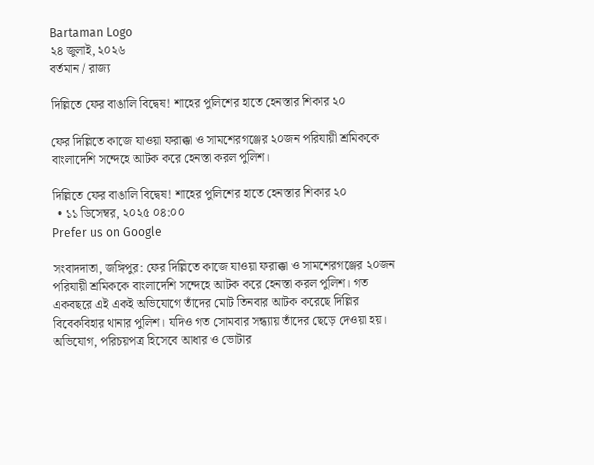Bartaman Logo
২৪ জুলাই, ২০২৬
বর্তমান / রাজ্য

দিল্লিতে ফের বাঙালি বিদ্বেষ! শাহের পুলিশের হাতে হেনস্তার শিকার ২০

ফের দিল্লিতে কাজে যাওয়া ফরাক্কা ও সামশেরগঞ্জের ২০জন পরিযায়ী শ্রমিককে বাংলাদেশি সন্দেহে আটক করে হেনস্তা করল পুলিশ।

দিল্লিতে ফের বাঙালি বিদ্বেষ! শাহের পুলিশের হাতে হেনস্তার শিকার ২০
  • ১১ ডিসেম্বর, ২০২৫ ০৪:০০
Prefer us on Google

সংবাদদাতা, জঙ্গিপুর: ফের দিল্লিতে কাজে যাওয়া ফরাক্কা ও সামশেরগঞ্জের ২০জন পরিযায়ী শ্রমিককে বাংলাদেশি সন্দেহে আটক করে হেনস্তা করল পুলিশ। গত একবছরে এই একই অভিযোগে তাঁদের মোট তিনবার আটক করেছে দিল্লির বিবেকবিহার থানার পুলিশ। যদিও গত সোমবার সন্ধ্যায় তাঁদের ছেড়ে দেওয়া হয়। অভিযোগ, পরিচয়পত্র হিসেবে আধার ও ভোটার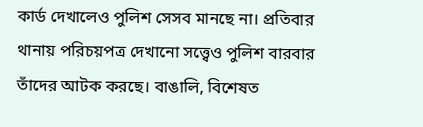কার্ড দেখালেও পুলিশ সেসব মানছে না। প্রতিবার থানায় পরিচয়পত্র দেখানো সত্ত্বেও পুলিশ বারবার তাঁদের আটক করছে। বাঙালি, বিশেষত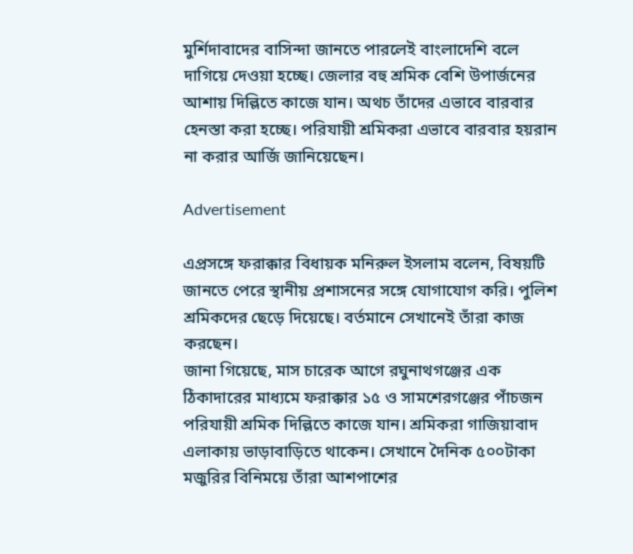মুর্শিদাবাদের বাসিন্দা জানতে পারলেই বাংলাদেশি বলে দাগিয়ে দেওয়া হচ্ছে। জেলার বহু শ্রমিক বেশি উপার্জনের আশায় দিল্লিতে কাজে যান। অথচ তাঁদের এভাবে বারবার হেনস্তা করা হচ্ছে। পরিযায়ী শ্রমিকরা এভাবে বারবার হয়রান না করার আর্জি জানিয়েছেন।

Advertisement

এপ্রসঙ্গে ফরাক্কার বিধায়ক মনিরুল ইসলাম বলেন, বিষয়টি জানতে পেরে স্থানীয় প্রশাসনের সঙ্গে যোগাযোগ করি। পুলিশ শ্রমিকদের ছেড়ে দিয়েছে। বর্তমানে সেখানেই তাঁরা কাজ করছেন।
জানা গিয়েছে, মাস চারেক আগে রঘুনাথগঞ্জের এক ঠিকাদারের মাধ্যমে ফরাক্কার ১৫ ও সামশেরগঞ্জের পাঁচজন পরিযায়ী শ্রমিক দিল্লিতে কাজে যান। শ্রমিকরা গাজিয়াবাদ এলাকায় ভাড়াবাড়িতে থাকেন। সেখানে দৈনিক ৫০০টাকা মজুরির বিনিময়ে তাঁরা আশপাশের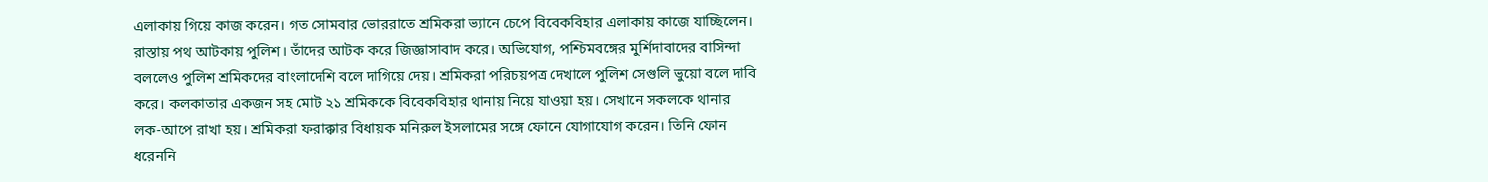এলাকায় গিয়ে কাজ করেন। গত সোমবার ভোররাতে শ্রমিকরা ভ্যানে চেপে বিবেকবিহার এলাকায় কাজে যাচ্ছিলেন। রাস্তায় পথ আটকায় পুলিশ। তাঁদের আটক করে জিজ্ঞাসাবাদ করে। অভিযোগ, পশ্চিমবঙ্গের মুর্শিদাবাদের বাসিন্দা বললেও পুলিশ শ্রমিকদের বাংলাদেশি বলে দাগিয়ে দেয়। শ্রমিকরা পরিচয়পত্র দেখালে পুলিশ সেগুলি ভুয়ো বলে দাবি করে। কলকাতার একজন সহ মোট ২১ শ্রমিককে বিবেকবিহার থানায় নিয়ে যাওয়া হয়। সেখানে সকলকে থানার লক-আপে রাখা হয়। শ্রমিকরা ফরাক্কার বিধায়ক মনিরুল ইসলামের সঙ্গে ফোনে যোগাযোগ করেন। তিনি ফোন ধরেননি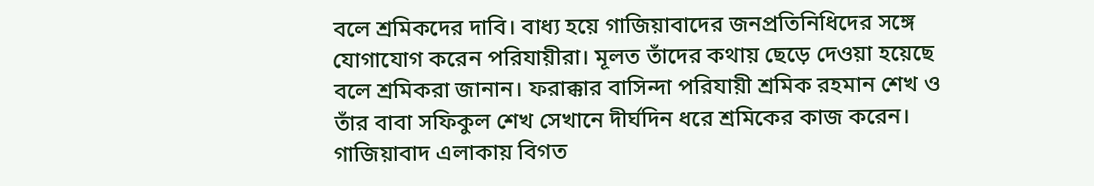বলে শ্রমিকদের দাবি। বাধ্য হয়ে গাজিয়াবাদের জনপ্রতিনিধিদের সঙ্গে যোগাযোগ করেন পরিযায়ীরা। মূলত তাঁদের কথায় ছেড়ে দেওয়া হয়েছে বলে শ্রমিকরা জানান। ফরাক্কার বাসিন্দা পরিযায়ী শ্রমিক রহমান শেখ ও তাঁর বাবা সফিকুল শেখ সেখানে দীর্ঘদিন ধরে শ্রমিকের কাজ করেন। গাজিয়াবাদ এলাকায় বিগত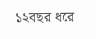১২বছর ধরে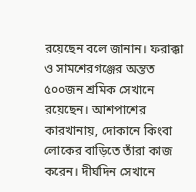রয়েছেন বলে জানান। ফরাক্কা ও সামশেরগঞ্জের অন্তত ৫০০জন শ্রমিক সেখানে রয়েছেন। আশপাশের কারখানায়, দোকানে কিংবা লোকের বাড়িতে তাঁরা কাজ করেন। দীর্ঘদিন সেখানে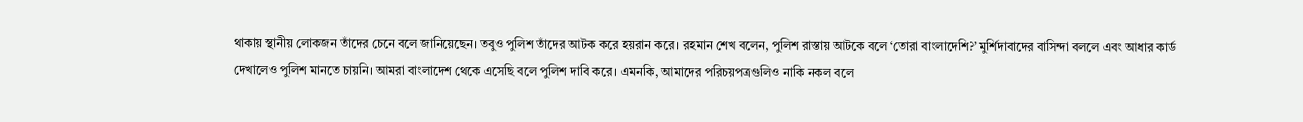থাকায় স্থানীয় লোকজন তাঁদের চেনে বলে জানিয়েছেন। তবুও পুলিশ তাঁদের আটক করে হয়রান করে। রহমান শেখ বলেন, পুলিশ রাস্তায় আটকে বলে ‘তোরা বাংলাদেশি?’ মুর্শিদাবাদের বাসিন্দা বললে এবং আধার কার্ড দেখালেও পুলিশ মানতে চায়নি। আমরা বাংলাদেশ থেকে এসেছি বলে পুলিশ দাবি করে। এমনকি, আমাদের পরিচয়পত্রগুলিও নাকি নকল বলে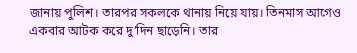জানায় পুলিশ। তারপর সকলকে থানায় নিয়ে যায়। তিনমাস আগেও একবার আটক করে দু’দিন ছাড়েনি। তার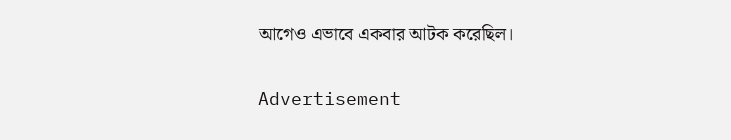আগেও এভাবে একবার আটক করেছিল।

Advertisement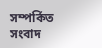সম্পর্কিত সংবাদ